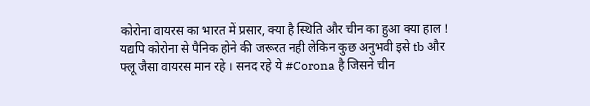कोरोना वायरस का भारत में प्रसार, क्या है स्थिति और चीन का हुआ क्या हाल !
यद्यपि कोरोना से पैनिक होने की जरूरत नही लेकिन कुछ अनुभवी इसे tb और फ्लू जैसा वायरस मान रहे । सनद रहे ये #Corona है जिसने चीन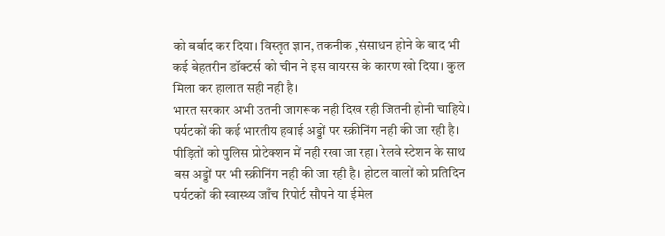को बर्बाद कर दिया। विस्तृत ज्ञान, तकनीक ,संसाधन होने के बाद भी कई बेहतरीन डॉक्टर्स को चीन ने इस वायरस के कारण खो दिया। कुल मिला कर हालात सही नही है।
भारत सरकार अभी उतनी जागरूक नही दिख रही जितनी होनी चाहिये।
पर्यटकों की कई भारतीय हवाई अड्डों पर स्क्रीनिंग नही की जा रही है। पीड़ितों को पुलिस प्रोटेक्शन में नही रखा जा रहा। रेलवे स्टेशन के साथ बस अड्डों पर भी स्क्रीनिंग नही की जा रही है। होटल वालों को प्रतिदिन पर्यटकों की स्वास्थ्य जाँच रिपोर्ट सौपने या ईमेल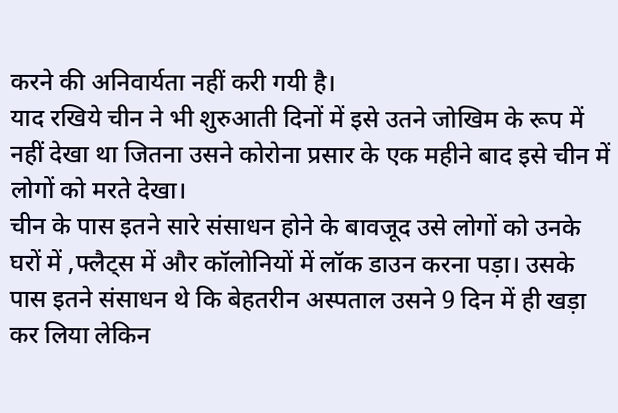करने की अनिवार्यता नहीं करी गयी है।
याद रखिये चीन ने भी शुरुआती दिनों में इसे उतने जोखिम के रूप में नहीं देखा था जितना उसने कोरोना प्रसार के एक महीने बाद इसे चीन में लोगों को मरते देखा।
चीन के पास इतने सारे संसाधन होने के बावजूद उसे लोगों को उनके घरों में ,फ्लैट्स में और कॉलोनियों में लॉक डाउन करना पड़ा। उसके पास इतने संसाधन थे कि बेहतरीन अस्पताल उसने 9 दिन में ही खड़ा कर लिया लेकिन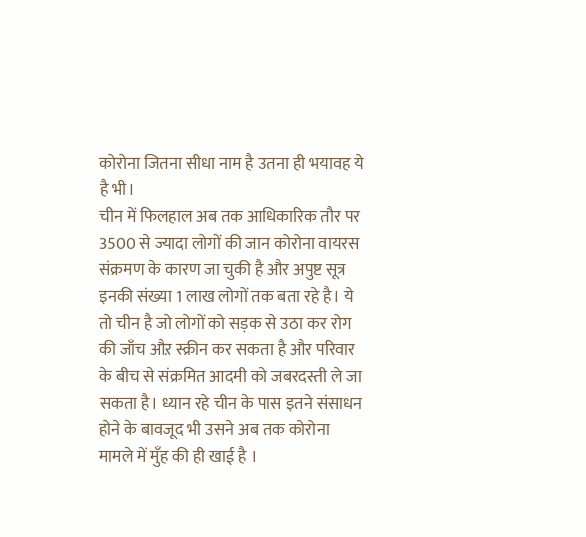कोरोना जितना सीधा नाम है उतना ही भयावह ये है भी।
चीन में फिलहाल अब तक आधिकारिक तौर पर 3500 से ज्यादा लोगों की जान कोरोना वायरस संक्रमण के कारण जा चुकी है और अपुष्ट सूत्र इनकी संख्या 1 लाख लोगों तक बता रहे है। ये तो चीन है जो लोगों को सड़क से उठा कर रोग की जाँच औऱ स्क्रीन कर सकता है और परिवार के बीच से संक्रमित आदमी को जबरदस्ती ले जा सकता है। ध्यान रहे चीन के पास इतने संसाधन होने के बावजूद भी उसने अब तक कोरोना मामले में मुँह की ही खाई है ।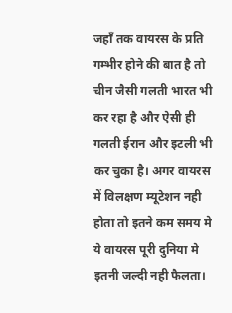जहाँ तक वायरस के प्रति गम्भीर होने की बात है तो चीन जैसी गलती भारत भी कर रहा है और ऐसी ही गलती ईरान और इटली भी कर चुका है। अगर वायरस में विलक्षण म्यूटेशन नही होता तो इतने कम समय मे ये वायरस पूरी दुनिया मे इतनी जल्दी नही फैलता।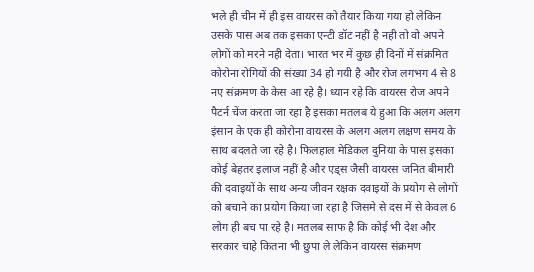भले ही चीन में ही इस वायरस को तैयार किया गया हो लेकिन उसके पास अब तक इसका एन्टी डॉट नहीं है नही तो वो अपने लोगों को मरने नही देता। भारत भर में कुछ ही दिनों में संक्रमित कोरोना रोगियों की संख्या 34 हो गयी है और रोज लगभग 4 से 8 नए संक्रमण के केस आ रहे है। ध्यान रहे कि वायरस रोज अपने पैटर्न चेंज करता जा रहा है इसका मतलब ये हुआ कि अलग अलग इंसान के एक ही कोरोना वायरस के अलग अलग लक्षण समय के साथ बदलते जा रहे है। फिलहाल मेडिकल दुनिया के पास इसका कोई बेहतर इलाज नहीं है और एड्स जैसी वायरस जनित बीमारी की दवाइयों के साथ अन्य जीवन रक्षक दवाइयों के प्रयोग से लोगों को बचाने का प्रयोग किया जा रहा है जिसमे से दस में से केवल 6 लोग ही बच पा रहे है। मतलब साफ है कि कोई भी देश और सरकार चाहे कितना भी छुपा ले लेकिन वायरस संक्रमण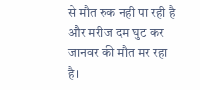से मौत रुक नही पा रही है और मरीज दम घुट कर जानवर की मौत मर रहा है।